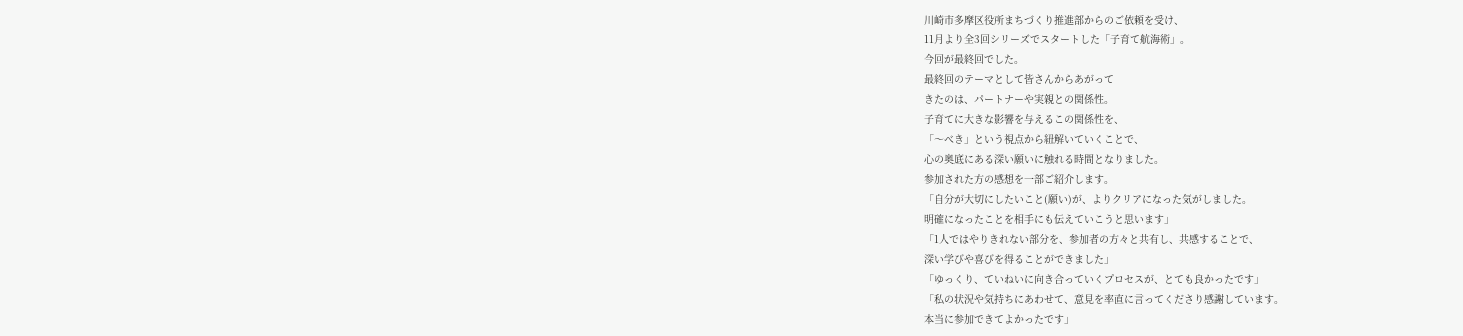川崎市多摩区役所まちづくり推進部からのご依頼を受け、
11月より全3回シリーズでスタートした「子育て航海術」。
今回が最終回でした。
最終回のテーマとして皆さんからあがって
きたのは、パートナーや実親との関係性。
子育てに大きな影響を与えるこの関係性を、
「〜べき」という視点から紐解いていくことで、
心の奥底にある深い願いに触れる時間となりました。
参加された方の感想を一部ご紹介します。
「自分が大切にしたいこと(願い)が、よりクリアになった気がしました。
明確になったことを相手にも伝えていこうと思います」
「1人ではやりきれない部分を、参加者の方々と共有し、共感することで、
深い学びや喜びを得ることができました」
「ゆっくり、ていねいに向き合っていくプロセスが、とても良かったです」
「私の状況や気持ちにあわせて、意見を率直に言ってくださり感謝しています。
本当に参加できてよかったです」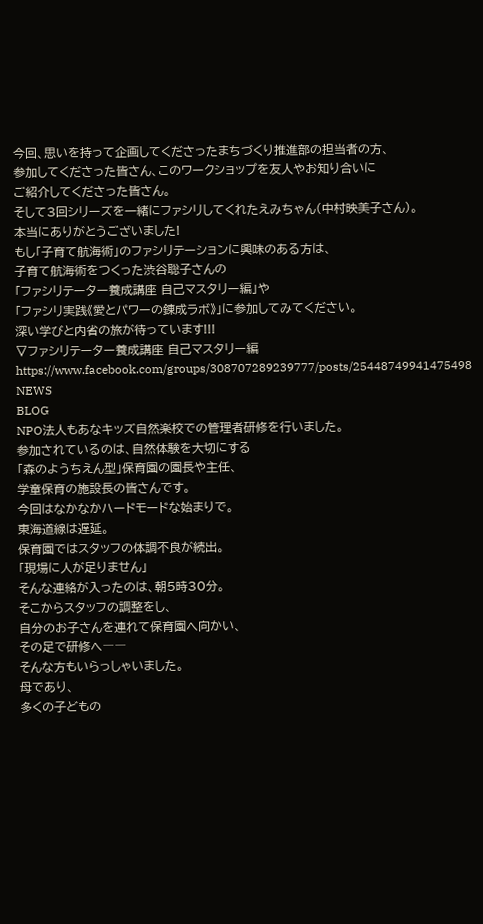今回、思いを持って企画してくださったまちづくり推進部の担当者の方、
参加してくださった皆さん、このワークショップを友人やお知り合いに
ご紹介してくださった皆さん。
そして3回シリーズを一緒にファシリしてくれたえみちゃん(中村映美子さん)。
本当にありがとうございました!
もし「子育て航海術」のファシリテーションに興味のある方は、
子育て航海術をつくった渋谷聡子さんの
「ファシリテーター養成講座 自己マスタリー編」や
「ファシリ実践《愛とパワーの錬成ラボ》」に参加してみてください。
深い学びと内省の旅が待っています!!!
▽ファシリテーター養成講座 自己マスタリー編
https://www.facebook.com/groups/308707289239777/posts/25448749941475498
NEWS
BLOG
NPO法人もあなキッズ自然楽校での管理者研修を行いました。
参加されているのは、自然体験を大切にする
「森のようちえん型」保育園の園長や主任、
学童保育の施設長の皆さんです。
今回はなかなかハードモードな始まりで。
東海道線は遅延。
保育園ではスタッフの体調不良が続出。
「現場に人が足りません」
そんな連絡が入ったのは、朝5時30分。
そこからスタッフの調整をし、
自分のお子さんを連れて保育園へ向かい、
その足で研修へ――
そんな方もいらっしゃいました。
母であり、
多くの子どもの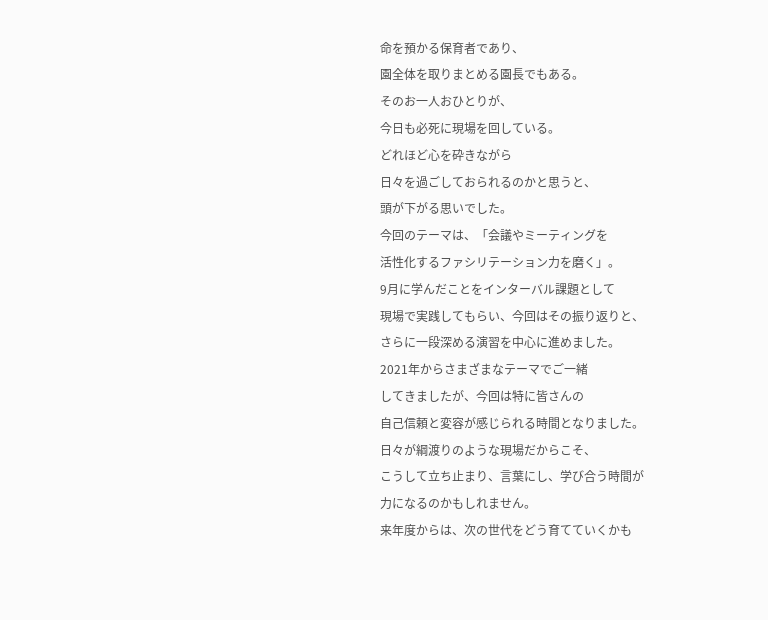命を預かる保育者であり、
園全体を取りまとめる園長でもある。
そのお一人おひとりが、
今日も必死に現場を回している。
どれほど心を砕きながら
日々を過ごしておられるのかと思うと、
頭が下がる思いでした。
今回のテーマは、「会議やミーティングを
活性化するファシリテーション力を磨く」。
9月に学んだことをインターバル課題として
現場で実践してもらい、今回はその振り返りと、
さらに一段深める演習を中心に進めました。
2021年からさまざまなテーマでご一緒
してきましたが、今回は特に皆さんの
自己信頼と変容が感じられる時間となりました。
日々が綱渡りのような現場だからこそ、
こうして立ち止まり、言葉にし、学び合う時間が
力になるのかもしれません。
来年度からは、次の世代をどう育てていくかも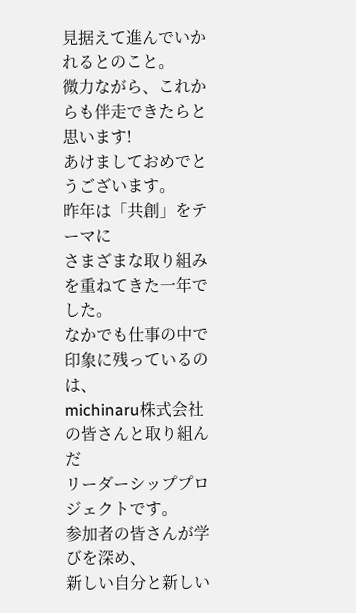見据えて進んでいかれるとのこと。
微力ながら、これからも伴走できたらと思います!
あけましておめでとうございます。
昨年は「共創」をテーマに
さまざまな取り組みを重ねてきた一年でした。
なかでも仕事の中で印象に残っているのは、
michinaru株式会社の皆さんと取り組んだ
リーダーシッププロジェクトです。
参加者の皆さんが学びを深め、
新しい自分と新しい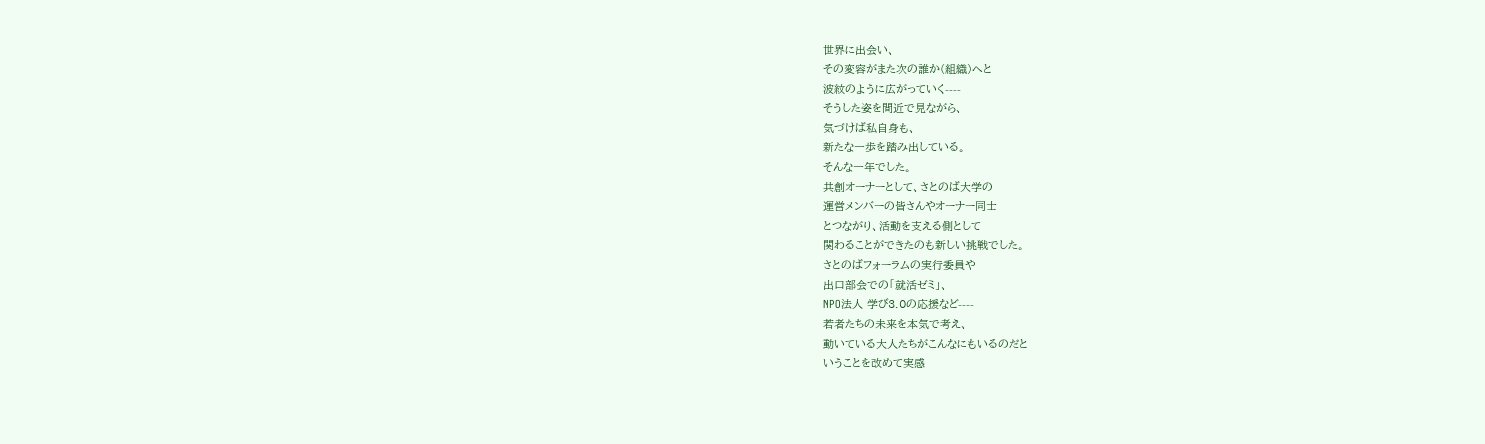世界に出会い、
その変容がまた次の誰か(組織)へと
波紋のように広がっていく----
そうした姿を間近で見ながら、
気づけば私自身も、
新たな一歩を踏み出している。
そんな一年でした。
共創オーナーとして、さとのば大学の
運営メンバーの皆さんやオーナー同士
とつながり、活動を支える側として
関わることができたのも新しい挑戦でした。
さとのばフォーラムの実行委員や
出口部会での「就活ゼミ」、
NPO法人 学び3.0の応援など----
若者たちの未来を本気で考え、
動いている大人たちがこんなにもいるのだと
いうことを改めて実感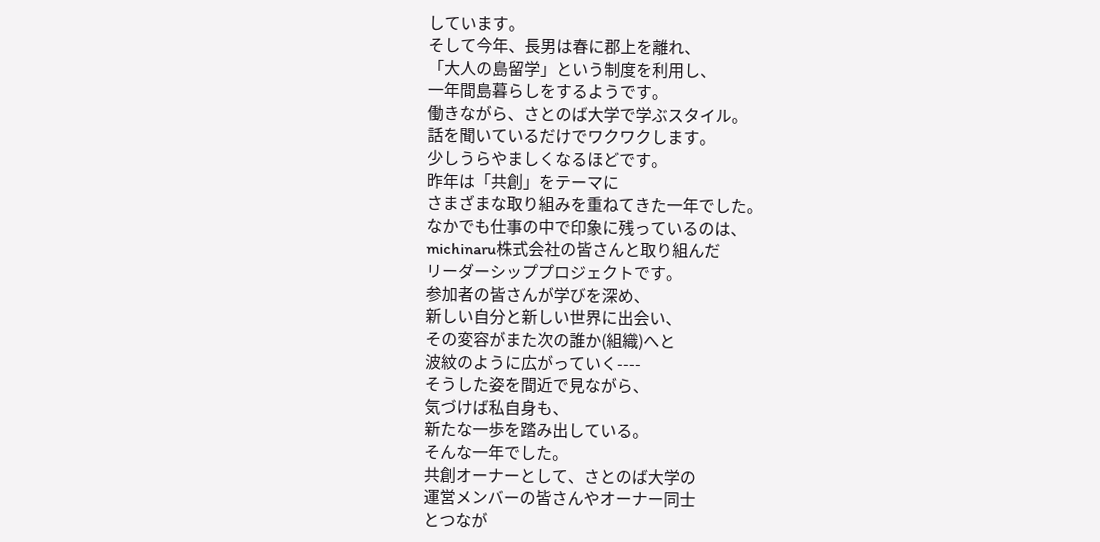しています。
そして今年、長男は春に郡上を離れ、
「大人の島留学」という制度を利用し、
一年間島暮らしをするようです。
働きながら、さとのば大学で学ぶスタイル。
話を聞いているだけでワクワクします。
少しうらやましくなるほどです。
昨年は「共創」をテーマに
さまざまな取り組みを重ねてきた一年でした。
なかでも仕事の中で印象に残っているのは、
michinaru株式会社の皆さんと取り組んだ
リーダーシッププロジェクトです。
参加者の皆さんが学びを深め、
新しい自分と新しい世界に出会い、
その変容がまた次の誰か(組織)へと
波紋のように広がっていく----
そうした姿を間近で見ながら、
気づけば私自身も、
新たな一歩を踏み出している。
そんな一年でした。
共創オーナーとして、さとのば大学の
運営メンバーの皆さんやオーナー同士
とつなが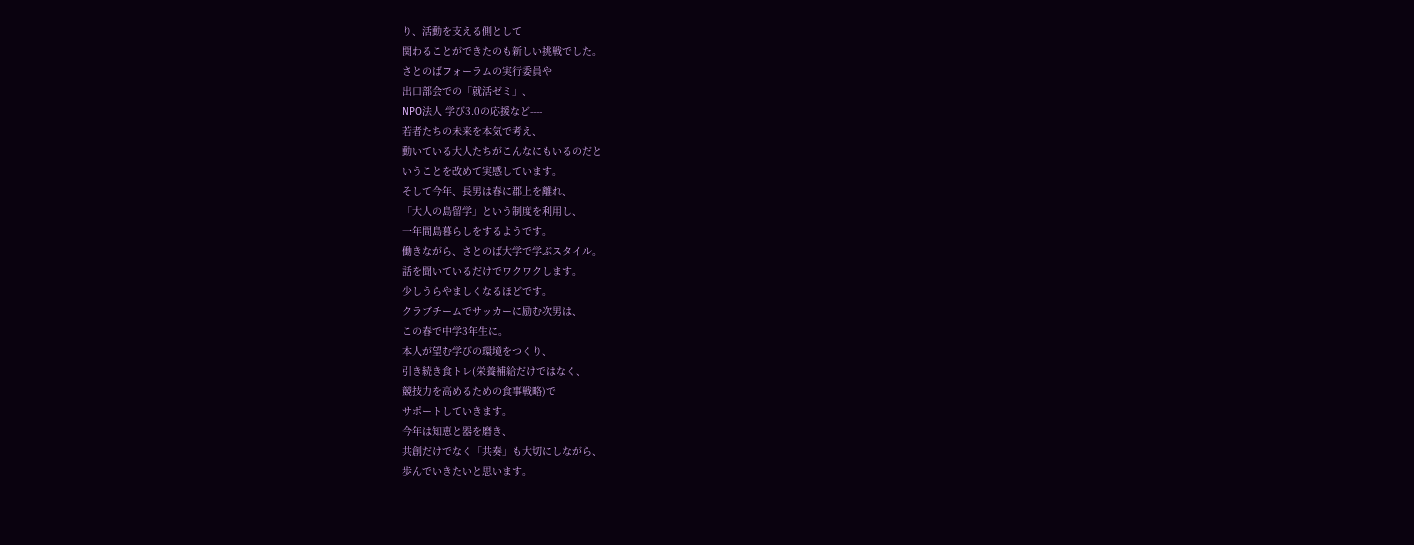り、活動を支える側として
関わることができたのも新しい挑戦でした。
さとのばフォーラムの実行委員や
出口部会での「就活ゼミ」、
NPO法人 学び3.0の応援など----
若者たちの未来を本気で考え、
動いている大人たちがこんなにもいるのだと
いうことを改めて実感しています。
そして今年、長男は春に郡上を離れ、
「大人の島留学」という制度を利用し、
一年間島暮らしをするようです。
働きながら、さとのば大学で学ぶスタイル。
話を聞いているだけでワクワクします。
少しうらやましくなるほどです。
クラブチームでサッカーに励む次男は、
この春で中学3年生に。
本人が望む学びの環境をつくり、
引き続き食トレ(栄養補給だけではなく、
競技力を高めるための食事戦略)で
サポートしていきます。
今年は知恵と器を磨き、
共創だけでなく「共奏」も大切にしながら、
歩んでいきたいと思います。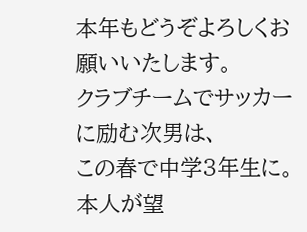本年もどうぞよろしくお願いいたします。
クラブチームでサッカーに励む次男は、
この春で中学3年生に。
本人が望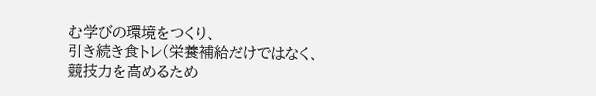む学びの環境をつくり、
引き続き食トレ(栄養補給だけではなく、
競技力を高めるため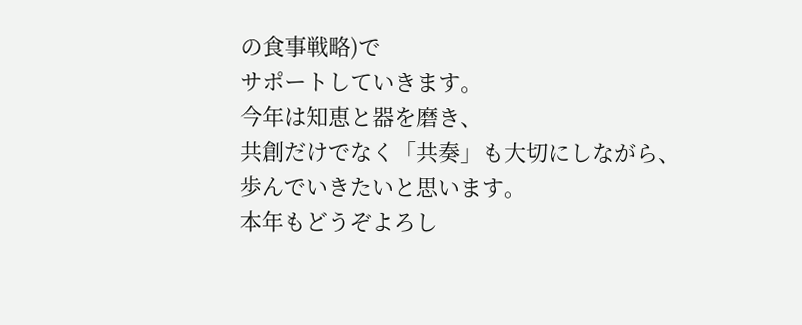の食事戦略)で
サポートしていきます。
今年は知恵と器を磨き、
共創だけでなく「共奏」も大切にしながら、
歩んでいきたいと思います。
本年もどうぞよろし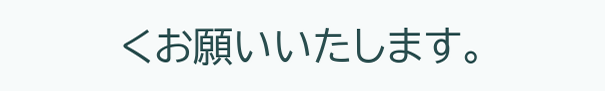くお願いいたします。